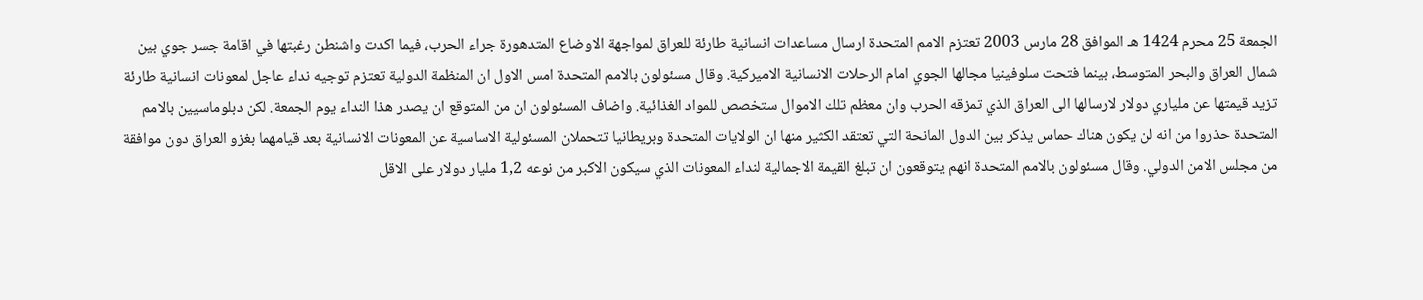الجمعة 25 محرم 1424 هـ الموافق 28 مارس 2003 تعتزم الامم المتحدة ارسال مساعدات انسانية طارئة للعراق لمواجهة الاوضاع المتدهورة جراء الحرب، فيما اكدت واشنطن رغبتها في اقامة جسر جوي بين شمال العراق والبحر المتوسط، بينما فتحت سلوفينيا مجالها الجوي امام الرحلات الانسانية الاميركية. وقال مسئولون بالامم المتحدة امس الاول ان المنظمة الدولية تعتزم توجيه نداء عاجل لمعونات انسانية طارئة تزيد قيمتها عن ملياري دولار لارسالها الى العراق الذي تمزقه الحرب وان معظم تلك الاموال ستخصص للمواد الغذائية. واضاف المسئولون ان من المتوقع ان يصدر هذا النداء يوم الجمعة. لكن دبلوماسيين بالامم المتحدة حذروا من انه لن يكون هناك حماس يذكر بين الدول المانحة التي تعتقد الكثير منها ان الولايات المتحدة وبريطانيا تتحملان المسئولية الاساسية عن المعونات الانسانية بعد قيامهما بغزو العراق دون موافقة من مجلس الامن الدولي. وقال مسئولون بالامم المتحدة انهم يتوقعون ان تبلغ القيمة الاجمالية لنداء المعونات الذي سيكون الاكبر من نوعه 1,2 مليار دولار على الاقل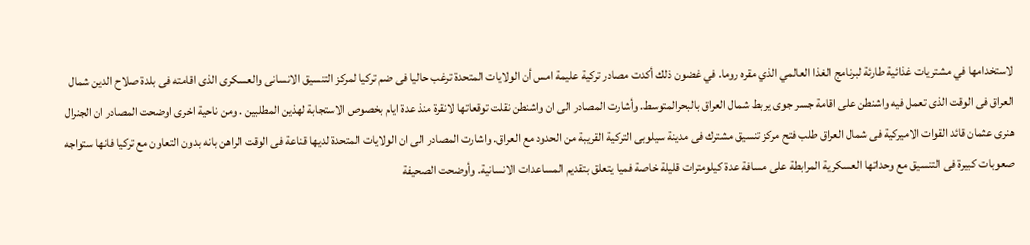لاستخدامها في مشتريات غذائية طارئة لبرنامج الغذا العالمي الذي مقره روما. في غضون ذلك أكدت مصادر تركية عليمة امس أن الولايات المتحدة ترغب حاليا فى ضم تركيا لمركز التنسيق الانسانى والعسكرى الذى اقامته فى بلدة صلاح الدين شمال العراق فى الوقت الذى تعمل فيه واشنطن على اقامة جسر جوى يربط شمال العراق بالبحرالمتوسط. وأشارت المصادر الى ان واشنطن نقلت توقعاتها لانقرة منذ عدة ايام بخصوص الاستجابة لهذين المطلبين . ومن ناحية اخرى اوضحت المصادر ان الجنرال هنرى عثمان قائد القوات الاميركية فى شمال العراق طلب فتح مركز تنسيق مشترك فى مدينة سيلوبى التركية القريبة من الحدود مع العراق. واشارت المصادر الى ان الولايات المتحدة لديها قناعة فى الوقت الراهن بانه بدون التعاون مع تركيا فانها ستواجه صعوبات كبيرة فى التنسيق مع وحداتها العسكرية المرابطة على مسافة عدة كيلومترات قليلة خاصة فميا يتعلق بتقديم المساعدات الانسانية. وأوضحت الصحيفة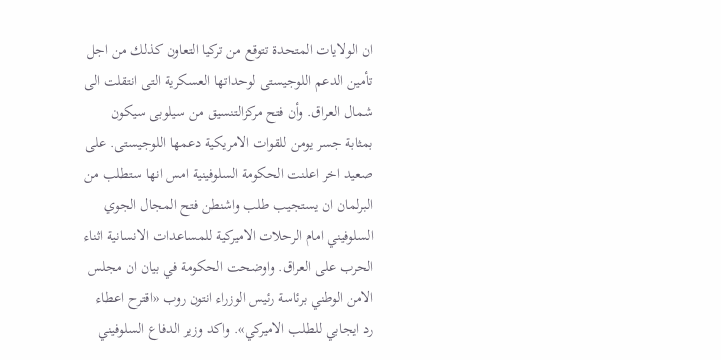ان الولايات المتحدة تتوقع من تركيا التعاون كذلك من اجل تأمين الدعم اللوجيستى لوحداتها العسكرية التى انتقلت الى شمال العراق. وأن فتح مركزالتنسيق من سيلوبى سيكون بمثابة جسر يومن للقوات الامريكية دعمها اللوجيستى. على صعيد اخر اعلنت الحكومة السلوفينية امس انها ستطلب من البرلمان ان يستجيب طلب واشنطن فتح المجال الجوي السلوفيني امام الرحلات الاميركية للمساعدات الانسانية اثناء الحرب على العراق. واوضحت الحكومة في بيان ان مجلس الامن الوطني برئاسة رئيس الوزراء انتون روب «اقترح اعطاء رد ايجابي للطلب الاميركي». واكد وزير الدفاع السلوفيني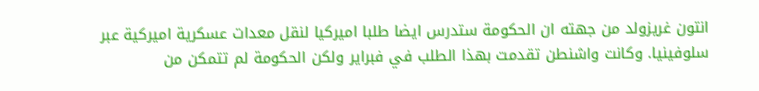انتون غريزولد من جهته ان الحكومة ستدرس ايضا طلبا اميركيا لنقل معدات عسكرية اميركية عبر سلوفينيا. وكانت واشنطن تقدمت بهذا الطلب في فبراير ولكن الحكومة لم تتمكن من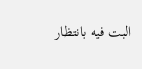البت فيه بانتظار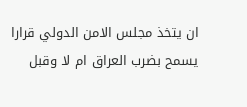ان يتخذ مجلس الامن الدولي قرارا يسمح بضرب العراق ام لا وقبل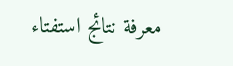معرفة نتائج استفتاء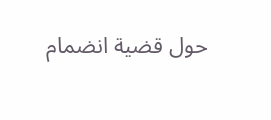حول قضية انضمام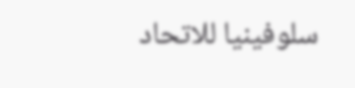سلوفينيا للاتحاد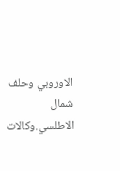الاوروبي وحلف شمال الاطلسي.وكالات